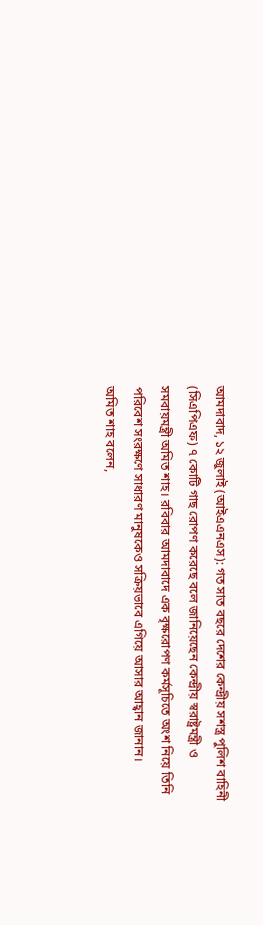আমদাবাদ, ১২ জুলাই (আইএএনএস): গত সাত বছরে দেশের কেন্দ্রীয় সশস্ত্র পুলিশ বাহিনী (সিএপিএফ) ৭ কোটি গাছ রোপণ করেছে বলে জানিয়েছেন কেন্দ্রীয় স্বরাষ্ট্রমন্ত্রী ও সমবায়মন্ত্রী অমিত শাহ। রবিবার আমদাবাদে এক বৃক্ষরোপণ কর্মসূচিতে অংশ নিয়ে তিনি পরিবেশ সংরক্ষণে সাধারণ মানুষকেও সক্রিয়ভাবে এগিয়ে আসার আহ্বান জানান।
অমিত শাহ বলেন,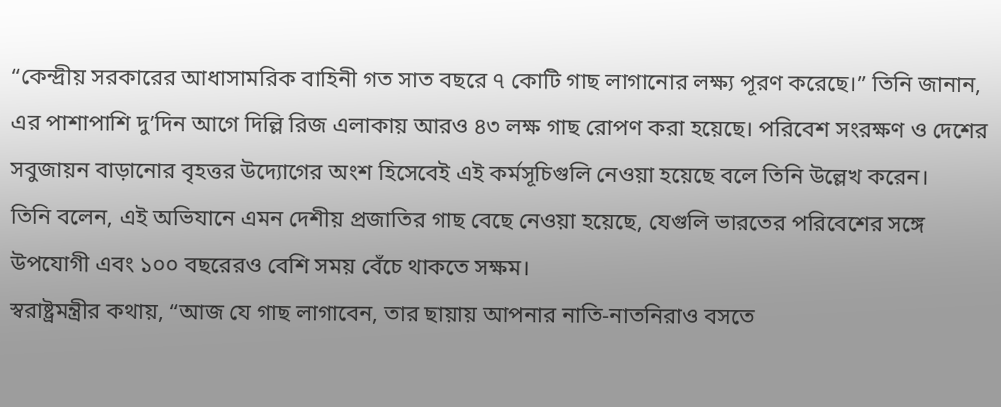“কেন্দ্রীয় সরকারের আধাসামরিক বাহিনী গত সাত বছরে ৭ কোটি গাছ লাগানোর লক্ষ্য পূরণ করেছে।” তিনি জানান, এর পাশাপাশি দু’দিন আগে দিল্লি রিজ এলাকায় আরও ৪৩ লক্ষ গাছ রোপণ করা হয়েছে। পরিবেশ সংরক্ষণ ও দেশের সবুজায়ন বাড়ানোর বৃহত্তর উদ্যোগের অংশ হিসেবেই এই কর্মসূচিগুলি নেওয়া হয়েছে বলে তিনি উল্লেখ করেন।
তিনি বলেন, এই অভিযানে এমন দেশীয় প্রজাতির গাছ বেছে নেওয়া হয়েছে, যেগুলি ভারতের পরিবেশের সঙ্গে উপযোগী এবং ১০০ বছরেরও বেশি সময় বেঁচে থাকতে সক্ষম।
স্বরাষ্ট্রমন্ত্রীর কথায়, “আজ যে গাছ লাগাবেন, তার ছায়ায় আপনার নাতি-নাতনিরাও বসতে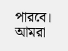পারবে। আমরা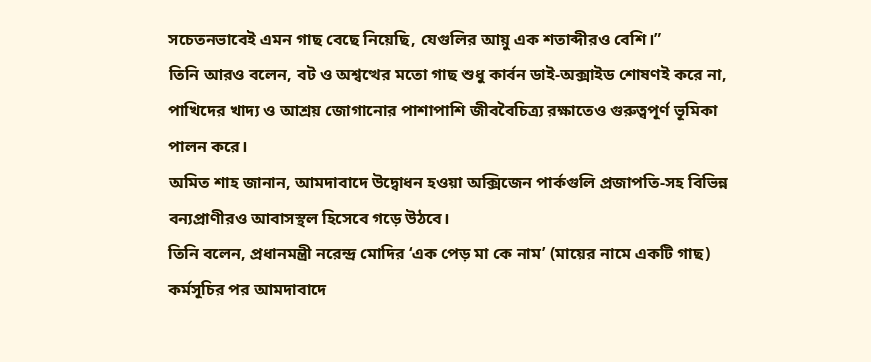সচেতনভাবেই এমন গাছ বেছে নিয়েছি, যেগুলির আয়ু এক শতাব্দীরও বেশি।”
তিনি আরও বলেন, বট ও অশ্বত্থের মতো গাছ শুধু কার্বন ডাই-অক্সাইড শোষণই করে না, পাখিদের খাদ্য ও আশ্রয় জোগানোর পাশাপাশি জীববৈচিত্র্য রক্ষাতেও গুরুত্বপূর্ণ ভূমিকা পালন করে।
অমিত শাহ জানান, আমদাবাদে উদ্বোধন হওয়া অক্সিজেন পার্কগুলি প্রজাপতি-সহ বিভিন্ন বন্যপ্রাণীরও আবাসস্থল হিসেবে গড়ে উঠবে।
তিনি বলেন, প্রধানমন্ত্রী নরেন্দ্র মোদির ‘এক পেড় মা কে নাম’ (মায়ের নামে একটি গাছ) কর্মসূচির পর আমদাবাদে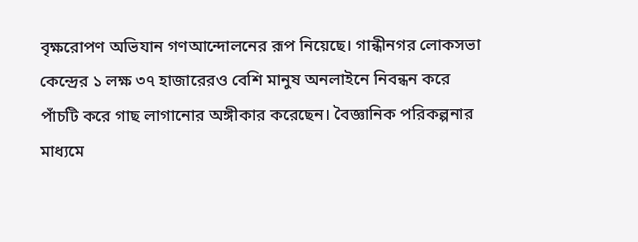বৃক্ষরোপণ অভিযান গণআন্দোলনের রূপ নিয়েছে। গান্ধীনগর লোকসভা কেন্দ্রের ১ লক্ষ ৩৭ হাজারেরও বেশি মানুষ অনলাইনে নিবন্ধন করে পাঁচটি করে গাছ লাগানোর অঙ্গীকার করেছেন। বৈজ্ঞানিক পরিকল্পনার মাধ্যমে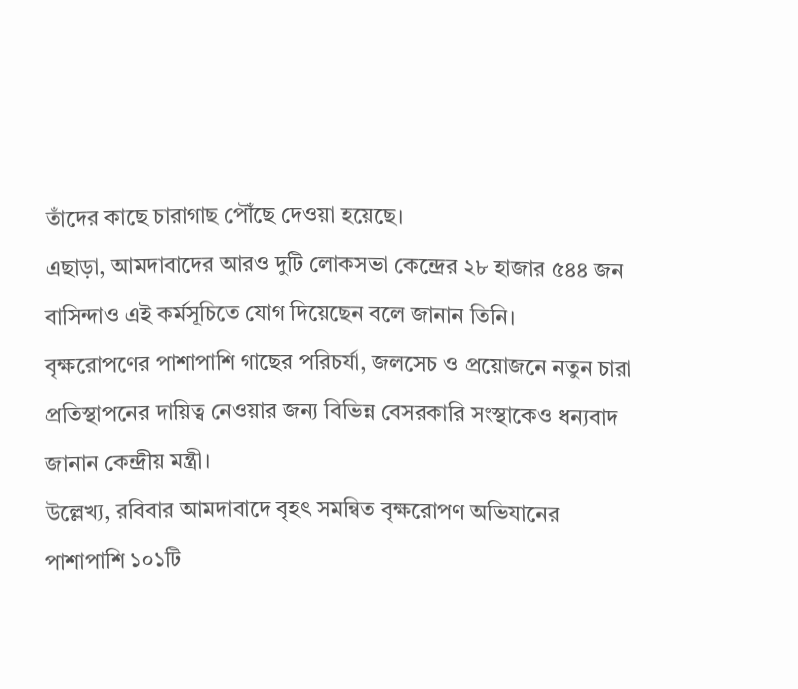তাঁদের কাছে চারাগাছ পৌঁছে দেওয়া হয়েছে।
এছাড়া, আমদাবাদের আরও দুটি লোকসভা কেন্দ্রের ২৮ হাজার ৫৪৪ জন বাসিন্দাও এই কর্মসূচিতে যোগ দিয়েছেন বলে জানান তিনি।
বৃক্ষরোপণের পাশাপাশি গাছের পরিচর্যা, জলসেচ ও প্রয়োজনে নতুন চারা প্রতিস্থাপনের দায়িত্ব নেওয়ার জন্য বিভিন্ন বেসরকারি সংস্থাকেও ধন্যবাদ জানান কেন্দ্রীয় মন্ত্রী।
উল্লেখ্য, রবিবার আমদাবাদে বৃহৎ সমন্বিত বৃক্ষরোপণ অভিযানের পাশাপাশি ১০১টি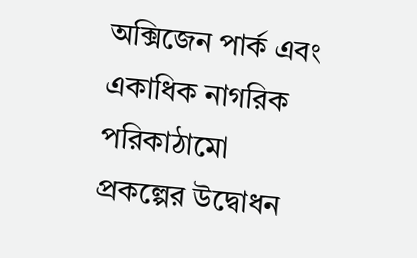অক্সিজেন পার্ক এবং একাধিক নাগরিক পরিকাঠামো প্রকল্পের উদ্বোধন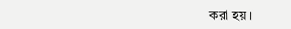করা হয়।